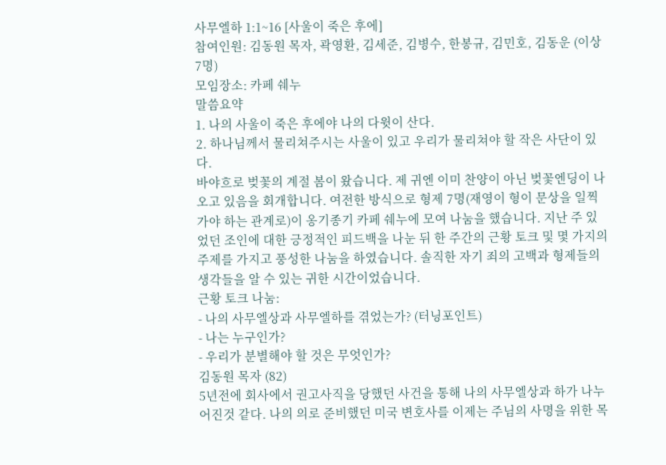사무엘하 1:1~16 [사울이 죽은 후에]
참여인원: 김동원 목자, 곽영환, 김세준, 김병수, 한봉규, 김민호, 김동운 (이상 7명)
모임장소: 카페 쉐누
말씀요약
1. 나의 사울이 죽은 후에야 나의 다윗이 산다.
2. 하나님께서 물리쳐주시는 사울이 있고 우리가 물리쳐야 할 작은 사단이 있다.
바야흐로 벚꽃의 계절 봄이 왔습니다. 제 귀엔 이미 찬양이 아닌 벚꽃엔딩이 나오고 있음을 회개합니다. 여전한 방식으로 형제 7명(재영이 형이 문상을 일찍 가야 하는 관계로)이 옹기종기 카페 쉐누에 모여 나눔을 했습니다. 지난 주 있었던 조인에 대한 긍정적인 피드백을 나눈 뒤 한 주간의 근황 토크 및 몇 가지의 주제를 가지고 풍성한 나눔을 하였습니다. 솔직한 자기 죄의 고백과 형제들의 생각들을 알 수 있는 귀한 시간이었습니다.
근황 토크 나눔:
- 나의 사무엘상과 사무엘하를 겪었는가? (터닝포인트)
- 나는 누구인가?
- 우리가 분별해야 할 것은 무엇인가?
김동원 목자 (82)
5년전에 회사에서 권고사직을 당했던 사건을 통해 나의 사무엘상과 하가 나누어진것 같다. 나의 의로 준비했던 미국 변호사를 이제는 주님의 사명을 위한 목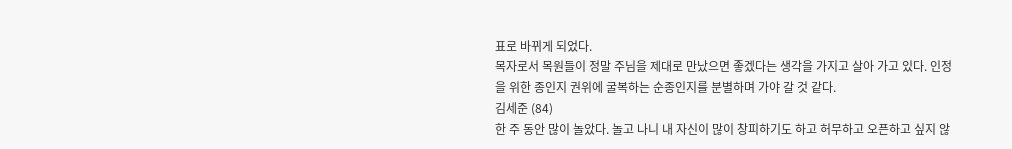표로 바뀌게 되었다.
목자로서 목원들이 정말 주님을 제대로 만났으면 좋겠다는 생각을 가지고 살아 가고 있다. 인정을 위한 종인지 권위에 굴복하는 순종인지를 분별하며 가야 갈 것 같다.
김세준 (84)
한 주 동안 많이 놀았다. 놀고 나니 내 자신이 많이 창피하기도 하고 허무하고 오픈하고 싶지 않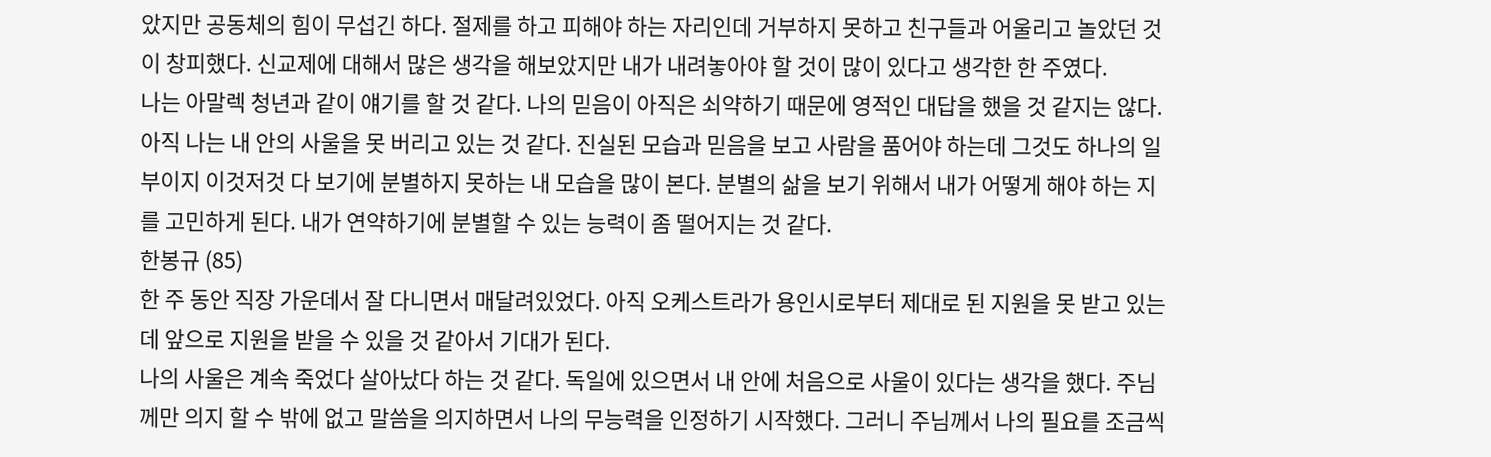았지만 공동체의 힘이 무섭긴 하다. 절제를 하고 피해야 하는 자리인데 거부하지 못하고 친구들과 어울리고 놀았던 것이 창피했다. 신교제에 대해서 많은 생각을 해보았지만 내가 내려놓아야 할 것이 많이 있다고 생각한 한 주였다.
나는 아말렉 청년과 같이 얘기를 할 것 같다. 나의 믿음이 아직은 쇠약하기 때문에 영적인 대답을 했을 것 같지는 않다. 아직 나는 내 안의 사울을 못 버리고 있는 것 같다. 진실된 모습과 믿음을 보고 사람을 품어야 하는데 그것도 하나의 일부이지 이것저것 다 보기에 분별하지 못하는 내 모습을 많이 본다. 분별의 삶을 보기 위해서 내가 어떻게 해야 하는 지를 고민하게 된다. 내가 연약하기에 분별할 수 있는 능력이 좀 떨어지는 것 같다.
한봉규 (85)
한 주 동안 직장 가운데서 잘 다니면서 매달려있었다. 아직 오케스트라가 용인시로부터 제대로 된 지원을 못 받고 있는데 앞으로 지원을 받을 수 있을 것 같아서 기대가 된다.
나의 사울은 계속 죽었다 살아났다 하는 것 같다. 독일에 있으면서 내 안에 처음으로 사울이 있다는 생각을 했다. 주님께만 의지 할 수 밖에 없고 말씀을 의지하면서 나의 무능력을 인정하기 시작했다. 그러니 주님께서 나의 필요를 조금씩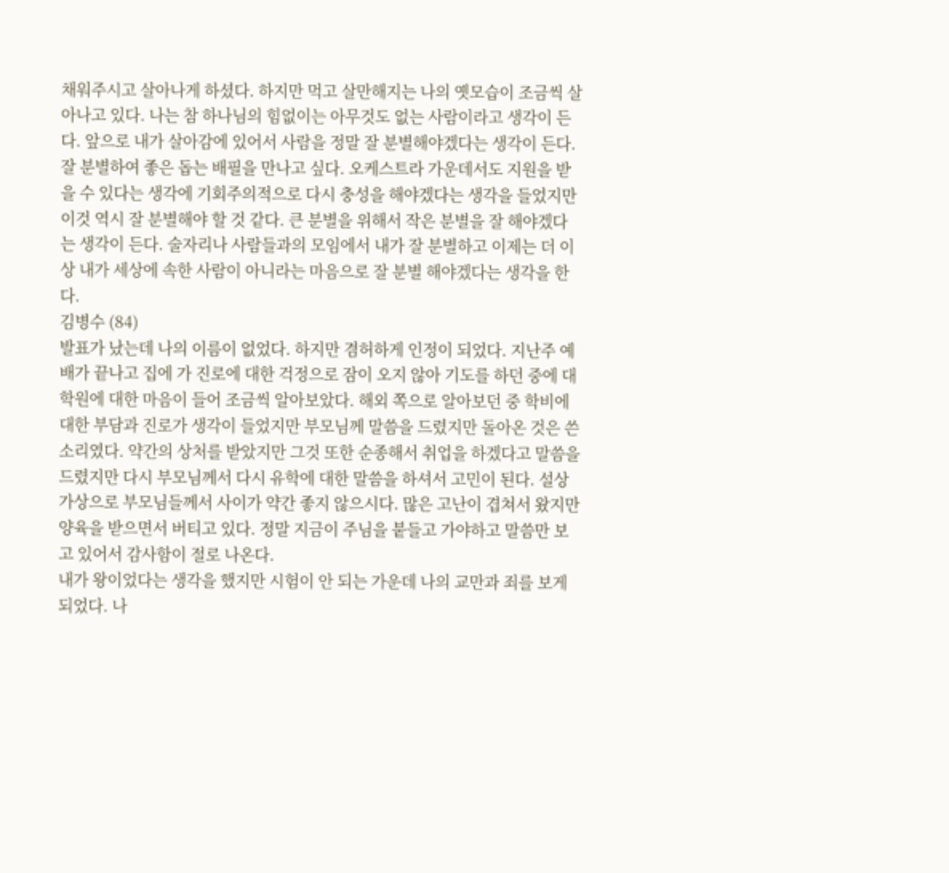채워주시고 살아나게 하셨다. 하지만 먹고 살만해지는 나의 옛모습이 조금씩 살아나고 있다. 나는 참 하나님의 힘없이는 아무것도 없는 사람이라고 생각이 든다. 앞으로 내가 살아감에 있어서 사람을 정말 잘 분별해야겠다는 생각이 든다. 잘 분별하여 좋은 돕는 배필을 만나고 싶다. 오케스트라 가운데서도 지원을 받을 수 있다는 생각에 기회주의적으로 다시 충성을 해야겠다는 생각을 들었지만 이것 역시 잘 분별해야 할 것 같다. 큰 분별을 위해서 작은 분별을 잘 해야겠다는 생각이 든다. 술자리나 사람들과의 모임에서 내가 잘 분별하고 이제는 더 이상 내가 세상에 속한 사람이 아니라는 마음으로 잘 분별 해야겠다는 생각을 한다.
김병수 (84)
발표가 났는데 나의 이름이 없었다. 하지만 겸허하게 인정이 되었다. 지난주 예배가 끝나고 집에 가 진로에 대한 걱정으로 잠이 오지 않아 기도를 하던 중에 대학원에 대한 마음이 들어 조금씩 알아보았다. 해외 쪽으로 알아보던 중 학비에 대한 부담과 진로가 생각이 들었지만 부모님께 말씀을 드렸지만 돌아온 것은 쓴 소리였다. 약간의 상처를 받았지만 그것 또한 순종해서 취업을 하겠다고 말씀을 드렸지만 다시 부모님께서 다시 유학에 대한 말씀을 하셔서 고민이 된다. 설상가상으로 부모님들께서 사이가 약간 좋지 않으시다. 많은 고난이 겹쳐서 왔지만 양육을 받으면서 버티고 있다. 정말 지금이 주님을 붙들고 가야하고 말씀만 보고 있어서 감사함이 절로 나온다.
내가 왕이었다는 생각을 했지만 시험이 안 되는 가운데 나의 교만과 죄를 보게 되었다. 나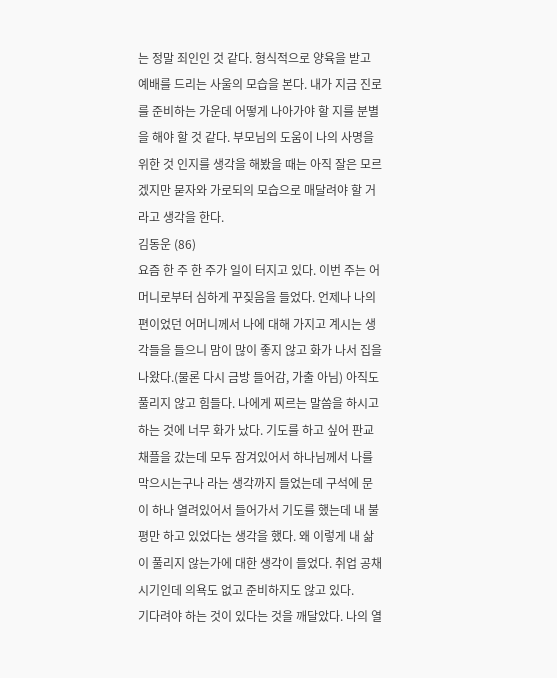는 정말 죄인인 것 같다. 형식적으로 양육을 받고 예배를 드리는 사울의 모습을 본다. 내가 지금 진로를 준비하는 가운데 어떻게 나아가야 할 지를 분별을 해야 할 것 같다. 부모님의 도움이 나의 사명을 위한 것 인지를 생각을 해봤을 때는 아직 잘은 모르겠지만 묻자와 가로되의 모습으로 매달려야 할 거라고 생각을 한다.
김동운 (86)
요즘 한 주 한 주가 일이 터지고 있다. 이번 주는 어머니로부터 심하게 꾸짖음을 들었다. 언제나 나의 편이었던 어머니께서 나에 대해 가지고 계시는 생각들을 들으니 맘이 많이 좋지 않고 화가 나서 집을 나왔다.(물론 다시 금방 들어감, 가출 아님) 아직도 풀리지 않고 힘들다. 나에게 찌르는 말씀을 하시고 하는 것에 너무 화가 났다. 기도를 하고 싶어 판교 채플을 갔는데 모두 잠겨있어서 하나님께서 나를 막으시는구나 라는 생각까지 들었는데 구석에 문이 하나 열려있어서 들어가서 기도를 했는데 내 불평만 하고 있었다는 생각을 했다. 왜 이렇게 내 삶이 풀리지 않는가에 대한 생각이 들었다. 취업 공채 시기인데 의욕도 없고 준비하지도 않고 있다.
기다려야 하는 것이 있다는 것을 깨달았다. 나의 열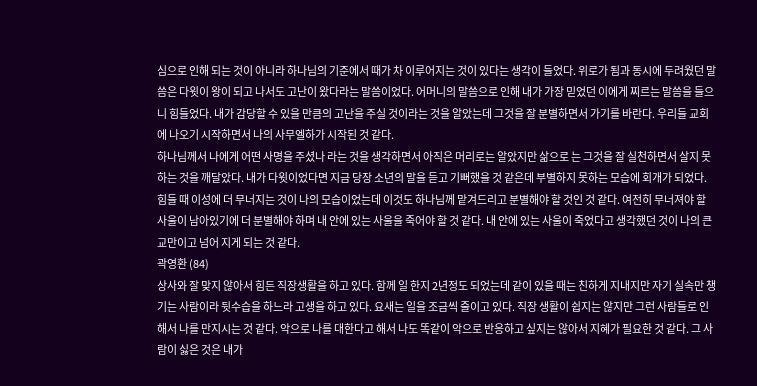심으로 인해 되는 것이 아니라 하나님의 기준에서 때가 차 이루어지는 것이 있다는 생각이 들었다. 위로가 됨과 동시에 두려웠던 말씀은 다윗이 왕이 되고 나서도 고난이 왔다라는 말씀이었다. 어머니의 말씀으로 인해 내가 가장 믿었던 이에게 찌르는 말씀을 들으니 힘들었다. 내가 감당할 수 있을 만큼의 고난을 주실 것이라는 것을 알았는데 그것을 잘 분별하면서 가기를 바란다. 우리들 교회에 나오기 시작하면서 나의 사무엘하가 시작된 것 같다.
하나님께서 나에게 어떤 사명을 주셨나 라는 것을 생각하면서 아직은 머리로는 알았지만 삶으로 는 그것을 잘 실천하면서 살지 못하는 것을 깨달았다. 내가 다윗이었다면 지금 당장 소년의 말을 듣고 기뻐했을 것 같은데 부별하지 못하는 모습에 회개가 되었다. 힘들 때 이성에 더 무너지는 것이 나의 모습이었는데 이것도 하나님께 맡겨드리고 분별해야 할 것인 것 같다. 여전히 무너져야 할 사울이 남아있기에 더 분별해야 하며 내 안에 있는 사울을 죽어야 할 것 같다. 내 안에 있는 사울이 죽었다고 생각했던 것이 나의 큰 교만이고 넘어 지게 되는 것 같다.
곽영환 (84)
상사와 잘 맞지 않아서 힘든 직장생활을 하고 있다. 함께 일 한지 2년정도 되었는데 같이 있을 때는 친하게 지내지만 자기 실속만 챙기는 사람이라 뒷수습을 하느라 고생을 하고 있다. 요새는 일을 조금씩 줄이고 있다. 직장 생활이 쉽지는 않지만 그런 사람들로 인해서 나를 만지시는 것 같다. 악으로 나를 대한다고 해서 나도 똑같이 악으로 반응하고 싶지는 않아서 지혜가 필요한 것 같다. 그 사람이 싫은 것은 내가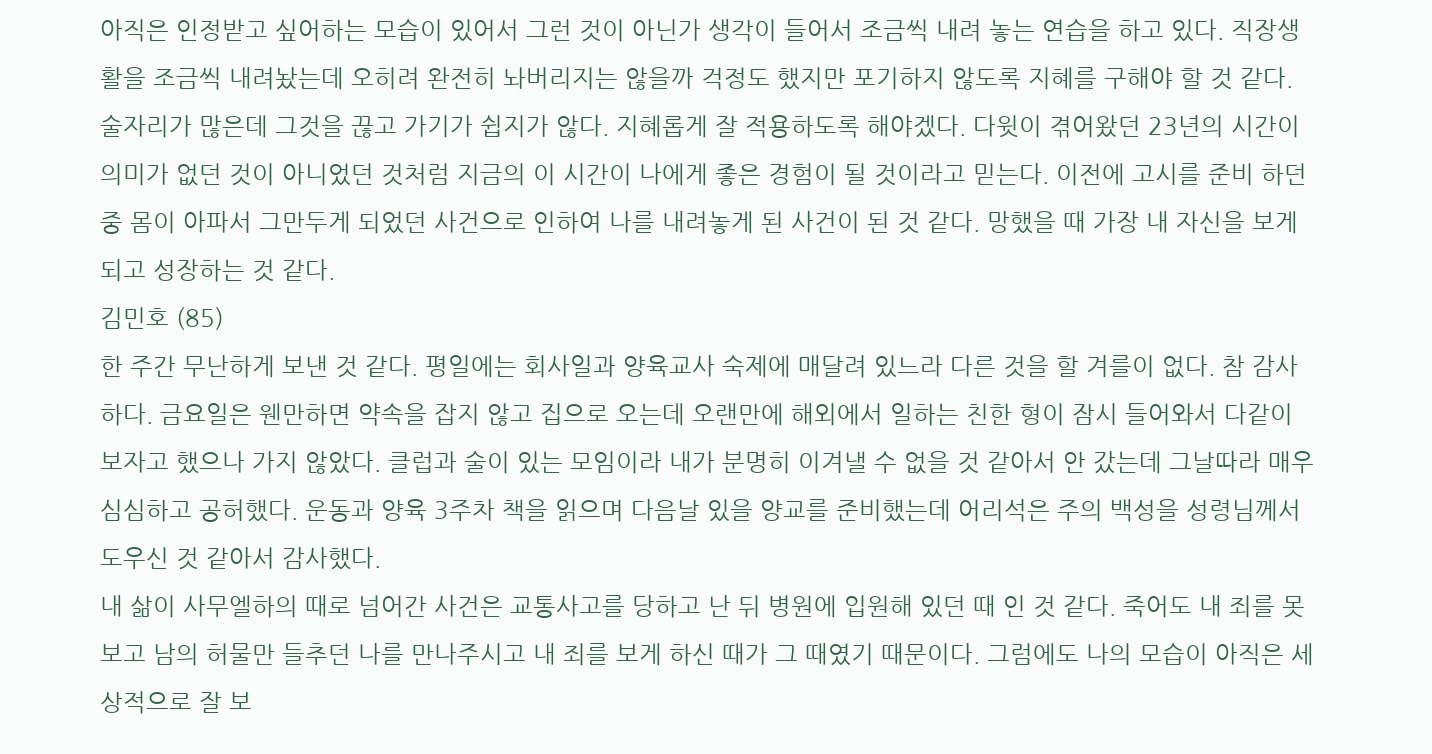아직은 인정받고 싶어하는 모습이 있어서 그런 것이 아닌가 생각이 들어서 조금씩 내려 놓는 연습을 하고 있다. 직장생활을 조금씩 내려놨는데 오히려 완전히 놔버리지는 않을까 걱정도 했지만 포기하지 않도록 지혜를 구해야 할 것 같다. 술자리가 많은데 그것을 끊고 가기가 쉽지가 않다. 지혜롭게 잘 적용하도록 해야겠다. 다윗이 겪어왔던 23년의 시간이 의미가 없던 것이 아니었던 것처럼 지금의 이 시간이 나에게 좋은 경험이 될 것이라고 믿는다. 이전에 고시를 준비 하던 중 몸이 아파서 그만두게 되었던 사건으로 인하여 나를 내려놓게 된 사건이 된 것 같다. 망했을 때 가장 내 자신을 보게 되고 성장하는 것 같다.
김민호 (85)
한 주간 무난하게 보낸 것 같다. 평일에는 회사일과 양육교사 숙제에 매달려 있느라 다른 것을 할 겨를이 없다. 참 감사하다. 금요일은 웬만하면 약속을 잡지 않고 집으로 오는데 오랜만에 해외에서 일하는 친한 형이 잠시 들어와서 다같이 보자고 했으나 가지 않았다. 클럽과 술이 있는 모임이라 내가 분명히 이겨낼 수 없을 것 같아서 안 갔는데 그날따라 매우 심심하고 공허했다. 운동과 양육 3주차 책을 읽으며 다음날 있을 양교를 준비했는데 어리석은 주의 백성을 성령님께서 도우신 것 같아서 감사했다.
내 삶이 사무엘하의 때로 넘어간 사건은 교통사고를 당하고 난 뒤 병원에 입원해 있던 때 인 것 같다. 죽어도 내 죄를 못보고 남의 허물만 들추던 나를 만나주시고 내 죄를 보게 하신 때가 그 때였기 때문이다. 그럼에도 나의 모습이 아직은 세상적으로 잘 보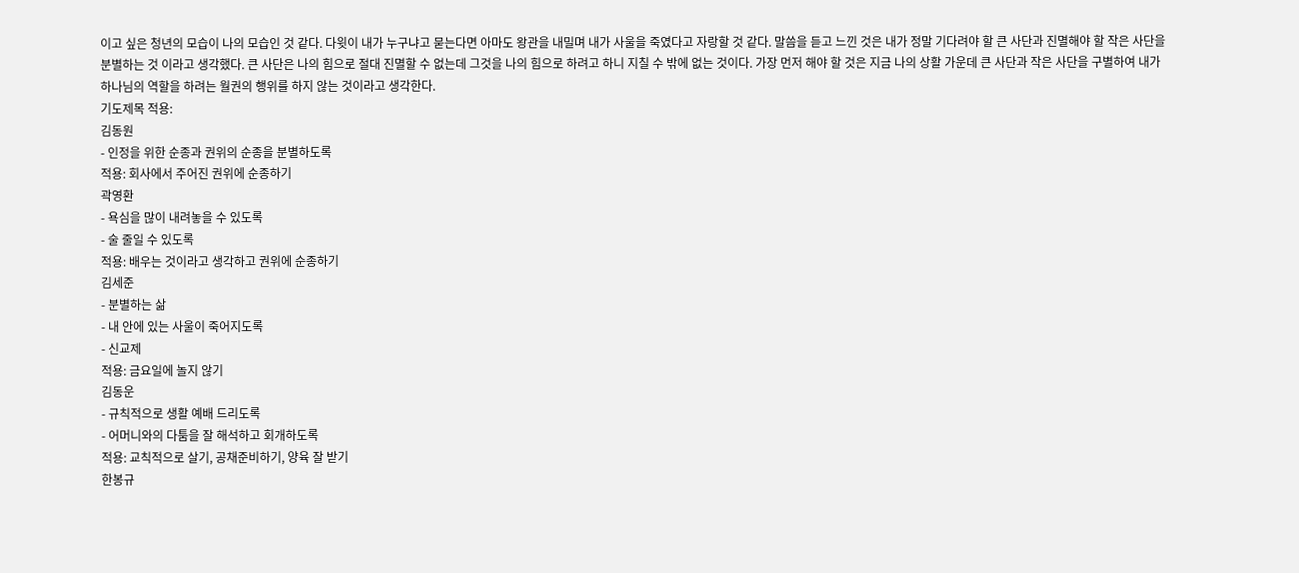이고 싶은 청년의 모습이 나의 모습인 것 같다. 다윗이 내가 누구냐고 묻는다면 아마도 왕관을 내밀며 내가 사울을 죽였다고 자랑할 것 같다. 말씀을 듣고 느낀 것은 내가 정말 기다려야 할 큰 사단과 진멸해야 할 작은 사단을 분별하는 것 이라고 생각했다. 큰 사단은 나의 힘으로 절대 진멸할 수 없는데 그것을 나의 힘으로 하려고 하니 지칠 수 밖에 없는 것이다. 가장 먼저 해야 할 것은 지금 나의 상활 가운데 큰 사단과 작은 사단을 구별하여 내가 하나님의 역할을 하려는 월권의 행위를 하지 않는 것이라고 생각한다.
기도제목 적용:
김동원
- 인정을 위한 순종과 권위의 순종을 분별하도록
적용: 회사에서 주어진 권위에 순종하기
곽영환
- 욕심을 많이 내려놓을 수 있도록
- 술 줄일 수 있도록
적용: 배우는 것이라고 생각하고 권위에 순종하기
김세준
- 분별하는 삶
- 내 안에 있는 사울이 죽어지도록
- 신교제
적용: 금요일에 놀지 않기
김동운
- 규칙적으로 생활 예배 드리도록
- 어머니와의 다툼을 잘 해석하고 회개하도록
적용: 교칙적으로 살기, 공채준비하기, 양육 잘 받기
한봉규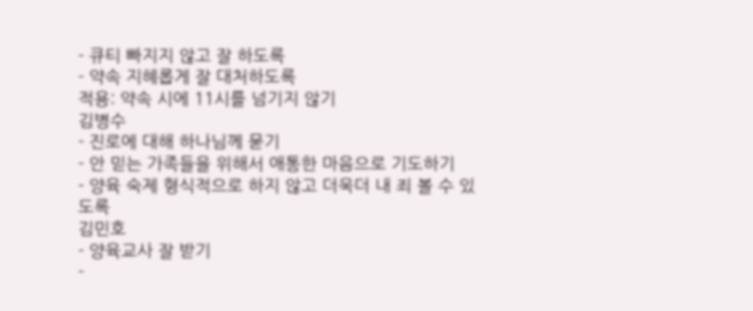- 큐티 빠지지 않고 잘 하도록
- 약속 지혜롭게 잘 대처하도록
적용: 약속 시에 11시를 넘기지 않기
김병수
- 진로에 대해 하나님께 묻기
- 안 믿는 가족들을 위해서 애통한 마음으로 기도하기
- 양육 숙제 형식적으로 하지 않고 더욱더 내 죄 볼 수 있도록
김민호
- 양육교사 잘 받기
-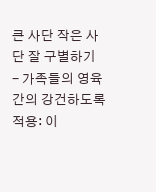큰 사단 작은 사단 잘 구별하기
- 가족들의 영육간의 강건하도록
적용: 이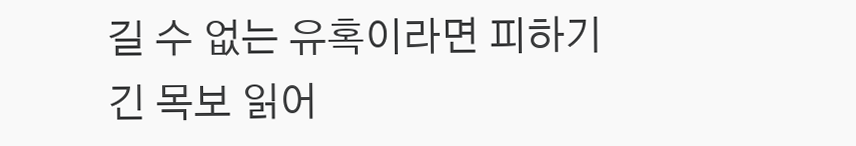길 수 없는 유혹이라면 피하기
긴 목보 읽어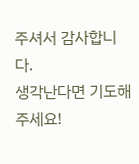주셔서 감사합니다.
생각난다면 기도해주세요!